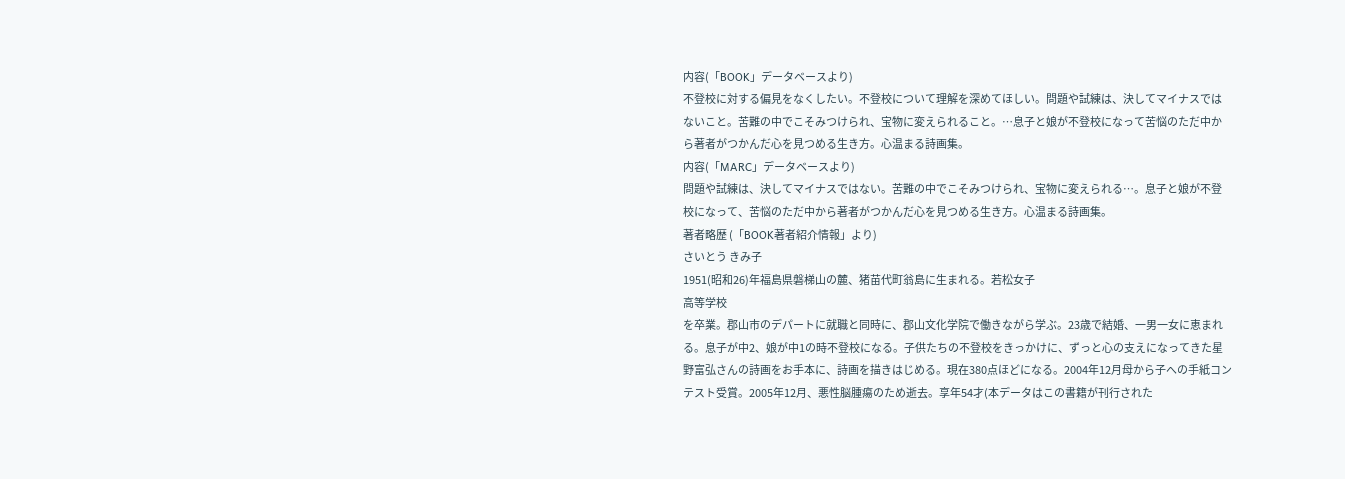内容(「BOOK」データベースより)
不登校に対する偏見をなくしたい。不登校について理解を深めてほしい。問題や試練は、決してマイナスではないこと。苦難の中でこそみつけられ、宝物に変えられること。…息子と娘が不登校になって苦悩のただ中から著者がつかんだ心を見つめる生き方。心温まる詩画集。
内容(「MARC」データベースより)
問題や試練は、決してマイナスではない。苦難の中でこそみつけられ、宝物に変えられる…。息子と娘が不登校になって、苦悩のただ中から著者がつかんだ心を見つめる生き方。心温まる詩画集。
著者略歴 (「BOOK著者紹介情報」より)
さいとう きみ子
1951(昭和26)年福島県磐梯山の麓、猪苗代町翁島に生まれる。若松女子
高等学校
を卒業。郡山市のデパートに就職と同時に、郡山文化学院で働きながら学ぶ。23歳で結婚、一男一女に恵まれる。息子が中2、娘が中1の時不登校になる。子供たちの不登校をきっかけに、ずっと心の支えになってきた星野富弘さんの詩画をお手本に、詩画を描きはじめる。現在380点ほどになる。2004年12月母から子への手紙コンテスト受賞。2005年12月、悪性脳腫瘍のため逝去。享年54才(本データはこの書籍が刊行された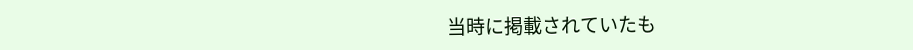当時に掲載されていたも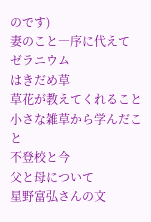のです)
妻のこと―序に代えて
ゼラニウム
はきだめ草
草花が教えてくれること
小さな雑草から学んだこと
不登校と今
父と母について
星野富弘さんの文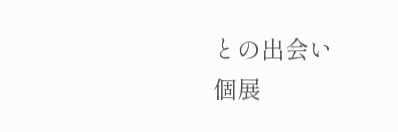との出会い
個展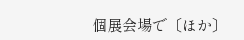個展会場で〔ほか〕